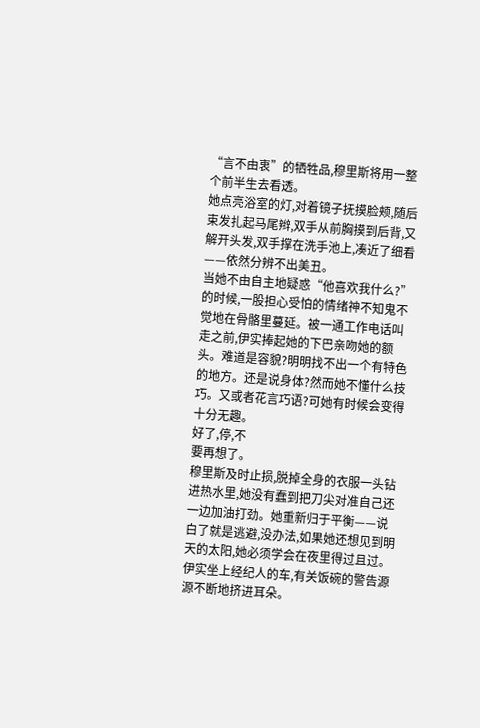“言不由衷”的牺牲品,穆里斯将用一整个前半生去看透。
她点亮浴室的灯,对着镜子抚摸脸颊,随后束发扎起马尾辫,双手从前胸摸到后背,又解开头发,双手撑在洗手池上,凑近了细看——依然分辨不出美丑。
当她不由自主地疑惑“他喜欢我什么?”的时候,一股担心受怕的情绪神不知鬼不觉地在骨骼里蔓延。被一通工作电话叫走之前,伊实捧起她的下巴亲吻她的额头。难道是容貌?明明找不出一个有特色的地方。还是说身体?然而她不懂什么技巧。又或者花言巧语?可她有时候会变得十分无趣。
好了,停,不
要再想了。
穆里斯及时止损,脱掉全身的衣服一头钻进热水里,她没有蠢到把刀尖对准自己还一边加油打劲。她重新归于平衡——说白了就是逃避,没办法,如果她还想见到明天的太阳,她必须学会在夜里得过且过。
伊实坐上经纪人的车,有关饭碗的警告源源不断地挤进耳朵。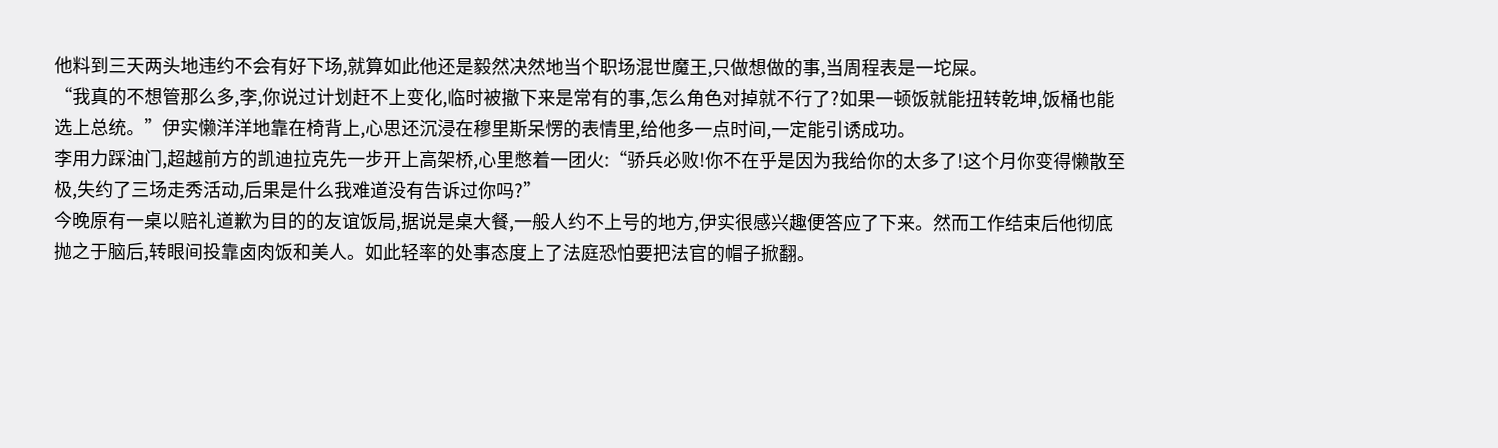他料到三天两头地违约不会有好下场,就算如此他还是毅然决然地当个职场混世魔王,只做想做的事,当周程表是一坨屎。
“我真的不想管那么多,李,你说过计划赶不上变化,临时被撤下来是常有的事,怎么角色对掉就不行了?如果一顿饭就能扭转乾坤,饭桶也能选上总统。”伊实懒洋洋地靠在椅背上,心思还沉浸在穆里斯呆愣的表情里,给他多一点时间,一定能引诱成功。
李用力踩油门,超越前方的凯迪拉克先一步开上高架桥,心里憋着一团火:“骄兵必败!你不在乎是因为我给你的太多了!这个月你变得懒散至极,失约了三场走秀活动,后果是什么我难道没有告诉过你吗?”
今晚原有一桌以赔礼道歉为目的的友谊饭局,据说是桌大餐,一般人约不上号的地方,伊实很感兴趣便答应了下来。然而工作结束后他彻底抛之于脑后,转眼间投靠卤肉饭和美人。如此轻率的处事态度上了法庭恐怕要把法官的帽子掀翻。